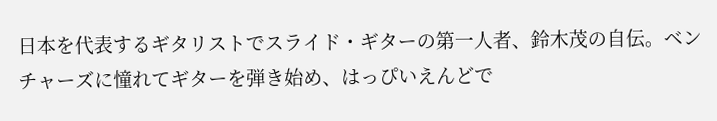日本を代表するギタリストでスライド・ギターの第一人者、鈴木茂の自伝。ベンチャーズに憧れてギターを弾き始め、はっぴいえんどで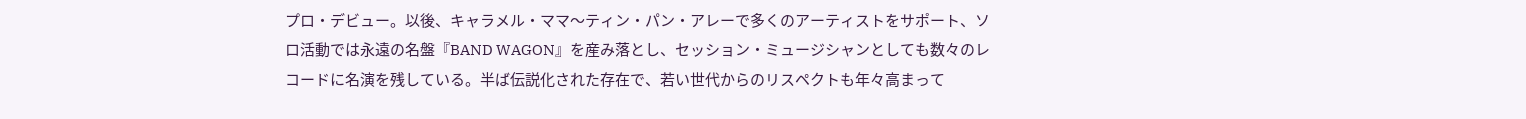プロ・デビュー。以後、キャラメル・ママ〜ティン・パン・アレーで多くのアーティストをサポート、ソロ活動では永遠の名盤『BAND WAGON』を産み落とし、セッション・ミュージシャンとしても数々のレコードに名演を残している。半ば伝説化された存在で、若い世代からのリスペクトも年々高まって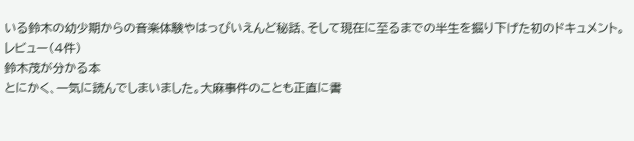いる鈴木の幼少期からの音楽体験やはっぴいえんど秘話、そして現在に至るまでの半生を掘り下げた初のドキュメント。
レビュー(4件)
鈴木茂が分かる本
とにかく、一気に読んでしまいました。大麻事件のことも正直に書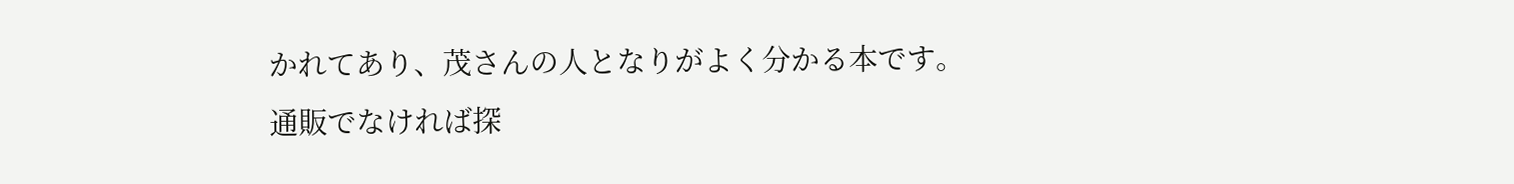かれてあり、茂さんの人となりがよく分かる本です。
通販でなければ探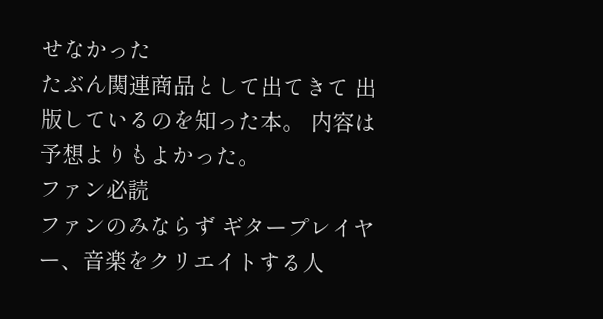せなかった
たぶん関連商品として出てきて 出版しているのを知った本。 内容は予想よりもよかった。
ファン必読
ファンのみならず ギタープレイヤー、音楽をクリエイトする人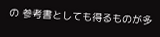の 参考書としても得るものが多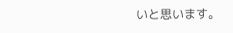いと思います。